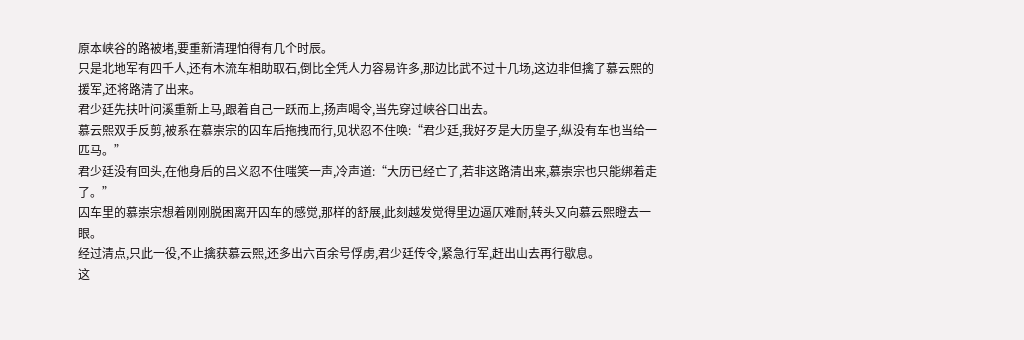原本峡谷的路被堵,要重新清理怕得有几个时辰。
只是北地军有四千人,还有木流车相助取石,倒比全凭人力容易许多,那边比武不过十几场,这边非但擒了慕云熙的援军,还将路清了出来。
君少廷先扶叶问溪重新上马,跟着自己一跃而上,扬声喝令,当先穿过峡谷口出去。
慕云熙双手反剪,被系在慕崇宗的囚车后拖拽而行,见状忍不住唤:“君少廷,我好歹是大历皇子,纵没有车也当给一匹马。”
君少廷没有回头,在他身后的吕义忍不住嗤笑一声,冷声道:“大历已经亡了,若非这路清出来,慕崇宗也只能绑着走了。”
囚车里的慕崇宗想着刚刚脱困离开囚车的感觉,那样的舒展,此刻越发觉得里边逼仄难耐,转头又向慕云熙瞪去一眼。
经过清点,只此一役,不止擒获慕云熙,还多出六百余号俘虏,君少廷传令,紧急行军,赶出山去再行歇息。
这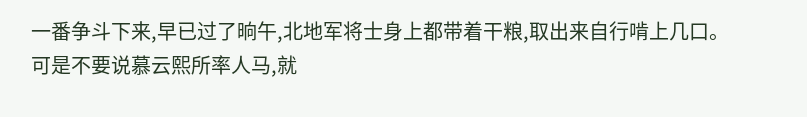一番争斗下来,早已过了晌午,北地军将士身上都带着干粮,取出来自行啃上几口。
可是不要说慕云熙所率人马,就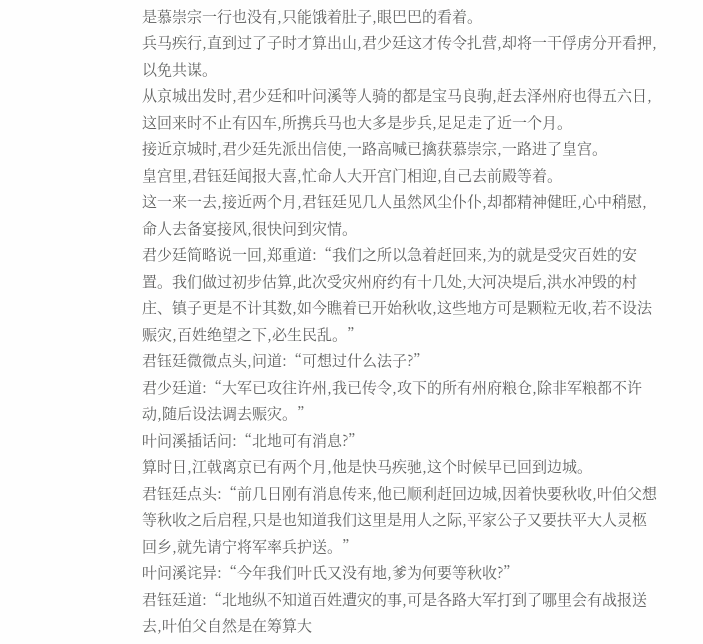是慕崇宗一行也没有,只能饿着肚子,眼巴巴的看着。
兵马疾行,直到过了子时才算出山,君少廷这才传令扎营,却将一干俘虏分开看押,以免共谋。
从京城出发时,君少廷和叶问溪等人骑的都是宝马良驹,赶去泽州府也得五六日,这回来时不止有囚车,所携兵马也大多是步兵,足足走了近一个月。
接近京城时,君少廷先派出信使,一路高喊已擒获慕崇宗,一路进了皇宫。
皇宫里,君钰廷闻报大喜,忙命人大开宫门相迎,自己去前殿等着。
这一来一去,接近两个月,君钰廷见几人虽然风尘仆仆,却都精神健旺,心中稍慰,命人去备宴接风,很快问到灾情。
君少廷简略说一回,郑重道:“我们之所以急着赶回来,为的就是受灾百姓的安置。我们做过初步估算,此次受灾州府约有十几处,大河决堤后,洪水冲毁的村庄、镇子更是不计其数,如今瞧着已开始秋收,这些地方可是颗粒无收,若不设法赈灾,百姓绝望之下,必生民乱。”
君钰廷微微点头,问道:“可想过什么法子?”
君少廷道:“大军已攻往许州,我已传令,攻下的所有州府粮仓,除非军粮都不许动,随后设法调去赈灾。”
叶问溪插话问:“北地可有消息?”
算时日,江戟离京已有两个月,他是快马疾驰,这个时候早已回到边城。
君钰廷点头:“前几日刚有消息传来,他已顺利赶回边城,因着快要秋收,叶伯父想等秋收之后启程,只是也知道我们这里是用人之际,平家公子又要扶平大人灵柩回乡,就先请宁将军率兵护送。”
叶问溪诧异:“今年我们叶氏又没有地,爹为何要等秋收?”
君钰廷道:“北地纵不知道百姓遭灾的事,可是各路大军打到了哪里会有战报送去,叶伯父自然是在筹算大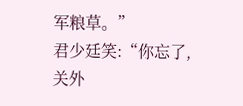军粮草。”
君少廷笑:“你忘了,关外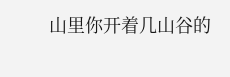山里你开着几山谷的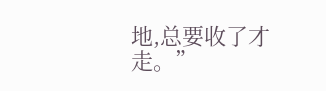地,总要收了才走。”